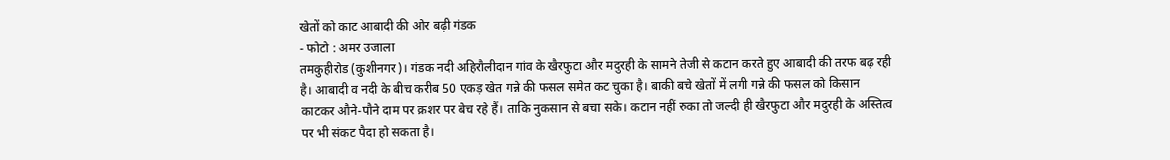खेतों को काट आबादी की ओर बढ़ी गंडक
- फोटो : अमर उजाला
तमकुहीरोड (कुशीनगर)। गंडक नदी अहिरौलीदान गांव के खैरफुटा और मदुरही के सामने तेजी से कटान करते हुए आबादी की तरफ बढ़ रही है। आबादी व नदी के बीच करीब 50 एकड़ खेत गन्ने की फसल समेत कट चुका है। बाकी बचे खेतों में लगी गन्ने की फसल को किसान काटकर औने-पौने दाम पर क्रशर पर बेच रहे हैं। ताकि नुकसान से बचा सके। कटान नहीं रुका तो जल्दी ही खैरफुटा और मदुरही के अस्तित्व पर भी संकट पैदा हो सकता है।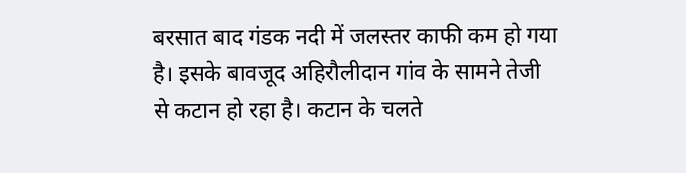बरसात बाद गंडक नदी में जलस्तर काफी कम हो गया है। इसके बावजूद अहिरौलीदान गांव के सामने तेजी से कटान हो रहा है। कटान के चलते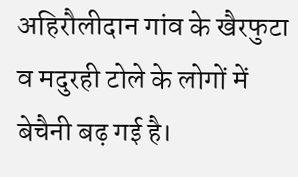अहिरौलीदान गांव के खैरफुटा व मदुरही टोले के लोगों में बेचैनी बढ़ गई है।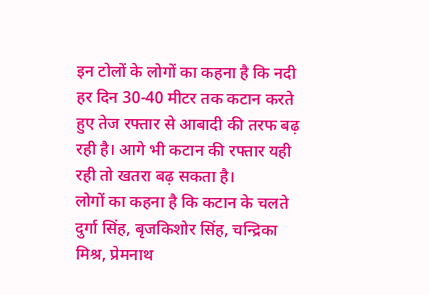इन टोलों के लोगों का कहना है कि नदी हर दिन 30-40 मीटर तक कटान करते हुए तेज रफ्तार से आबादी की तरफ बढ़ रही है। आगे भी कटान की रफ्तार यही रही तो खतरा बढ़ सकता है।
लोगों का कहना है कि कटान के चलते दुर्गा सिंह, बृजकिशोर सिंह, चन्द्रिका मिश्र, प्रेमनाथ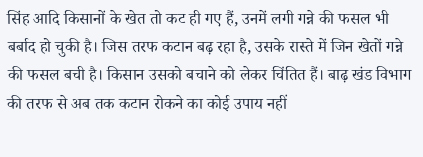सिंह आदि किसानों के खेत तो कट ही गए हैं, उनमें लगी गन्ने की फसल भी बर्बाद हो चुकी है। जिस तरफ कटान बढ़ रहा है, उसके रास्ते में जिन खेतों गन्ने की फसल बची है। किसान उसको बचाने को लेकर चिंतित हैं। बाढ़ खंड विभाग की तरफ से अब तक कटान रोकने का कोई उपाय नहीं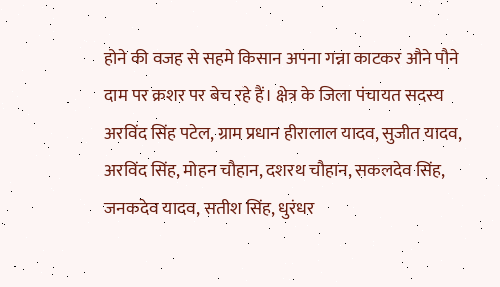होने की वजह से सहमे किसान अपना गन्ना काटकर औने पौने दाम पर क्रशर पर बेच रहे हैं। क्षेत्र के जिला पंचायत सदस्य अरविंद सिंह पटेल, ग्राम प्रधान हीरालाल यादव, सुजीत यादव, अरविंद सिंह, मोहन चौहान, दशरथ चौहान, सकलदेव सिंह, जनकदेव यादव, सतीश सिंह, धुरंधर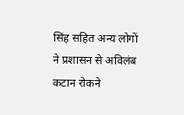सिंह सहित अन्य लोगों ने प्रशासन से अविलंब कटान रोकने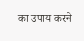का उपाय करने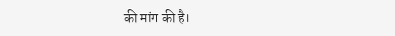की मांग की है।